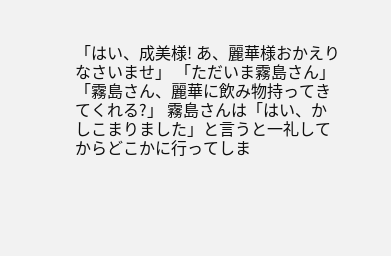「はい、成美様! あ、麗華様おかえりなさいませ」 「ただいま霧島さん」 「霧島さん、麗華に飲み物持ってきてくれる?」 霧島さんは「はい、かしこまりました」と言うと一礼してからどこかに行ってしま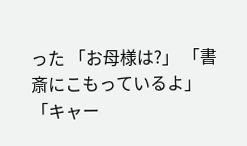った 「お母様は?」 「書斎にこもっているよ」 「キャー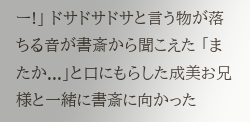ー!」 ドサドサドサと言う物が落ちる音が書斎から聞こえた 「またか...」と口にもらした成美お兄様と一緒に書斎に向かった